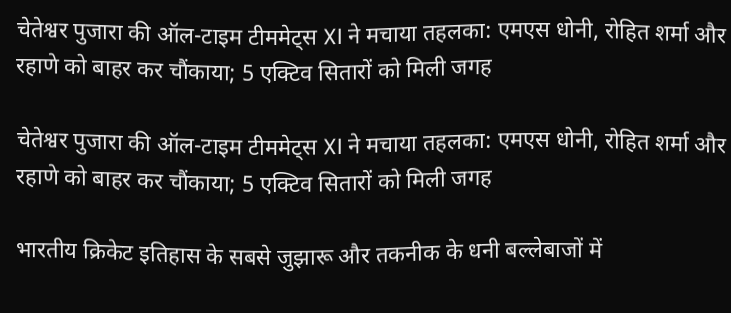चेतेश्वर पुजारा की ऑल-टाइम टीममेट्स XI ने मचाया तहलका: एमएस धोनी, रोहित शर्मा और रहाणे को बाहर कर चौंकाया; 5 एक्टिव सितारों को मिली जगह

चेतेश्वर पुजारा की ऑल-टाइम टीममेट्स XI ने मचाया तहलका: एमएस धोनी, रोहित शर्मा और रहाणे को बाहर कर चौंकाया; 5 एक्टिव सितारों को मिली जगह

भारतीय क्रिकेट इतिहास के सबसे जुझारू और तकनीक के धनी बल्लेबाजों में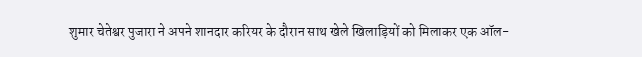शुमार चेतेश्वर पुजारा ने अपने शानदार करियर के दौरान साथ खेले खिलाड़ियों को मिलाकर एक ऑल-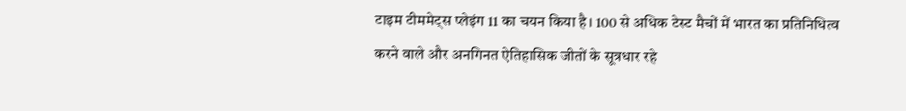टाइम टीममेट्स प्लेइंग 11 का चयन किया है। 100 से अधिक टेस्ट मैचों में भारत का प्रतिनिधित्व करने वाले और अनगिनत ऐतिहासिक जीतों के सूत्रधार रहे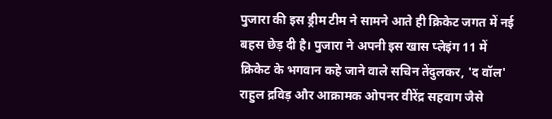पुजारा की इस ड्रीम टीम ने सामने आते ही क्रिकेट जगत में नई बहस छेड़ दी है। पुजारा ने अपनी इस खास प्लेइंग 11 में क्रिकेट के भगवान कहे जाने वाले सचिन तेंदुलकर, 'द वॉल' राहुल द्रविड़ और आक्रामक ओपनर वीरेंद्र सहवाग जैसे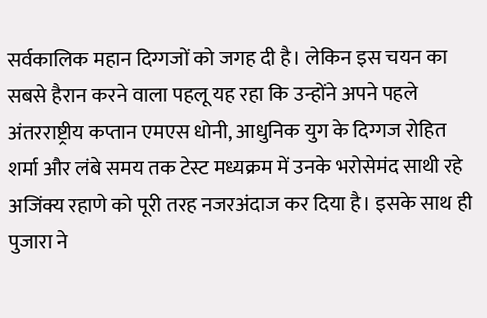सर्वकालिक महान दिग्गजों को जगह दी है। लेकिन इस चयन का सबसे हैरान करने वाला पहलू यह रहा कि उन्होंने अपने पहले अंतरराष्ट्रीय कप्तान एमएस धोनी, आधुनिक युग के दिग्गज रोहित शर्मा और लंबे समय तक टेस्ट मध्यक्रम में उनके भरोसेमंद साथी रहे अजिंक्य रहाणे को पूरी तरह नजरअंदाज कर दिया है। इसके साथ ही पुजारा ने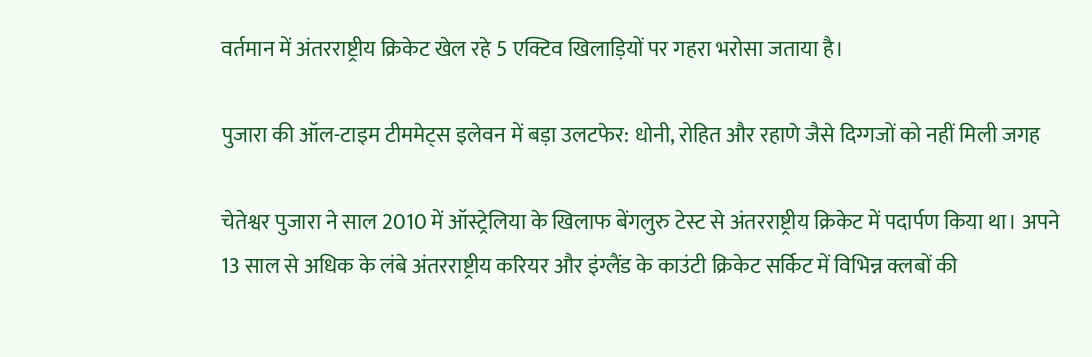वर्तमान में अंतरराष्ट्रीय क्रिकेट खेल रहे 5 एक्टिव खिलाड़ियों पर गहरा भरोसा जताया है।

पुजारा की ऑल-टाइम टीममेट्स इलेवन में बड़ा उलटफेर: धोनी, रोहित और रहाणे जैसे दिग्गजों को नहीं मिली जगह

चेतेश्वर पुजारा ने साल 2010 में ऑस्ट्रेलिया के खिलाफ बेंगलुरु टेस्ट से अंतरराष्ट्रीय क्रिकेट में पदार्पण किया था। अपने 13 साल से अधिक के लंबे अंतरराष्ट्रीय करियर और इंग्लैंड के काउंटी क्रिकेट सर्किट में विभिन्न क्लबों की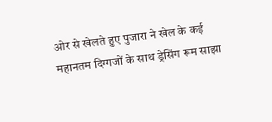ओर से खेलते हुए पुजारा ने खेल के कई महानतम दिग्गजों के साथ ड्रेसिंग रूम साझा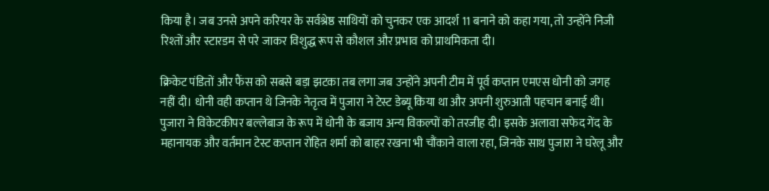किया है। जब उनसे अपने करियर के सर्वश्रेष्ठ साथियों को चुनकर एक आदर्श 11 बनाने को कहा गया, तो उन्होंने निजी रिश्तों और स्टारडम से परे जाकर विशुद्ध रूप से कौशल और प्रभाव को प्राथमिकता दी।

क्रिकेट पंडितों और फैंस को सबसे बड़ा झटका तब लगा जब उन्होंने अपनी टीम में पूर्व कप्तान एमएस धोनी को जगह नहीं दी। धोनी वही कप्तान थे जिनके नेतृत्व में पुजारा ने टेस्ट डेब्यू किया था और अपनी शुरुआती पहचान बनाई थी। पुजारा ने विकेटकीपर बल्लेबाज के रूप में धोनी के बजाय अन्य विकल्पों को तरजीह दी। इसके अलावा सफेद गेंद के महानायक और वर्तमान टेस्ट कप्तान रोहित शर्मा को बाहर रखना भी चौंकाने वाला रहा, जिनके साथ पुजारा ने घरेलू और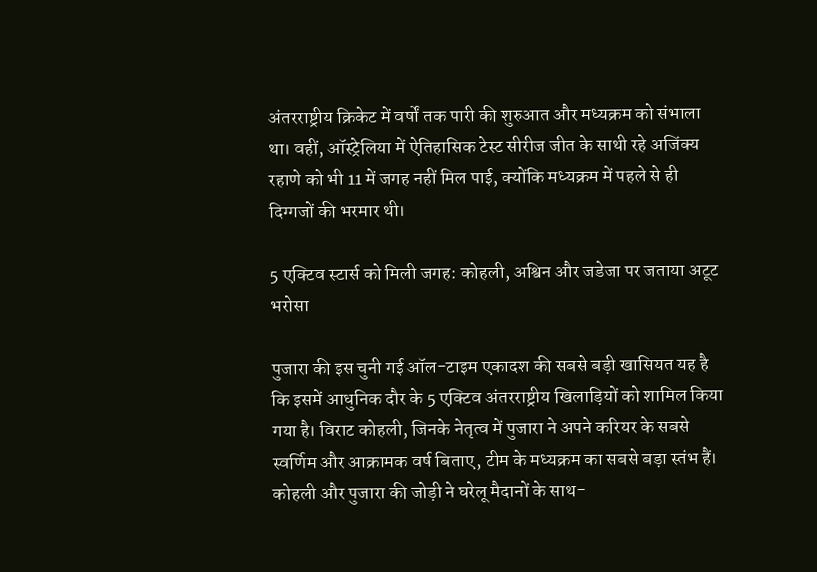अंतरराष्ट्रीय क्रिकेट में वर्षों तक पारी की शुरुआत और मध्यक्रम को संभाला था। वहीं, ऑस्ट्रेलिया में ऐतिहासिक टेस्ट सीरीज जीत के साथी रहे अजिंक्य रहाणे को भी 11 में जगह नहीं मिल पाई, क्योंकि मध्यक्रम में पहले से ही दिग्गजों की भरमार थी।

5 एक्टिव स्टार्स को मिली जगह: कोहली, अश्विन और जडेजा पर जताया अटूट भरोसा

पुजारा की इस चुनी गई ऑल-टाइम एकादश की सबसे बड़ी खासियत यह है कि इसमें आधुनिक दौर के 5 एक्टिव अंतरराष्ट्रीय खिलाड़ियों को शामिल किया गया है। विराट कोहली, जिनके नेतृत्व में पुजारा ने अपने करियर के सबसे स्वर्णिम और आक्रामक वर्ष बिताए, टीम के मध्यक्रम का सबसे बड़ा स्तंभ हैं। कोहली और पुजारा की जोड़ी ने घरेलू मैदानों के साथ-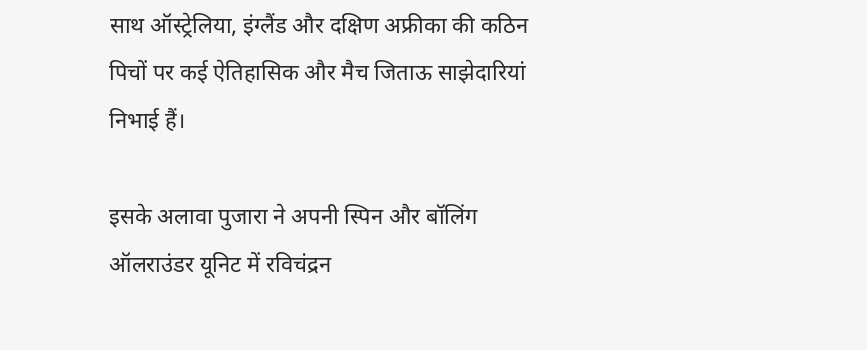साथ ऑस्ट्रेलिया, इंग्लैंड और दक्षिण अफ्रीका की कठिन पिचों पर कई ऐतिहासिक और मैच जिताऊ साझेदारियां निभाई हैं।

इसके अलावा पुजारा ने अपनी स्पिन और बॉलिंग ऑलराउंडर यूनिट में रविचंद्रन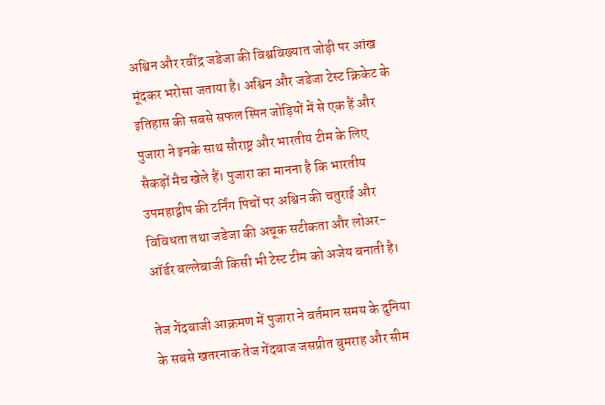अश्विन और रवींद्र जडेजा की विश्वविख्यात जोड़ी पर आंख मूंदकर भरोसा जताया है। अश्विन और जडेजा टेस्ट क्रिकेट के इतिहास की सबसे सफल स्पिन जोड़ियों में से एक हैं और पुजारा ने इनके साथ सौराष्ट्र और भारतीय टीम के लिए सैकड़ों मैच खेले हैं। पुजारा का मानना है कि भारतीय उपमहाद्वीप की टर्निंग पिचों पर अश्विन की चतुराई और विविधता तथा जडेजा की अचूक सटीकता और लोअर-ऑर्डर बल्लेबाजी किसी भी टेस्ट टीम को अजेय बनाती है।

तेज गेंदबाजी आक्रमण में पुजारा ने वर्तमान समय के दुनिया के सबसे खतरनाक तेज गेंदबाज जसप्रीत बुमराह और सीम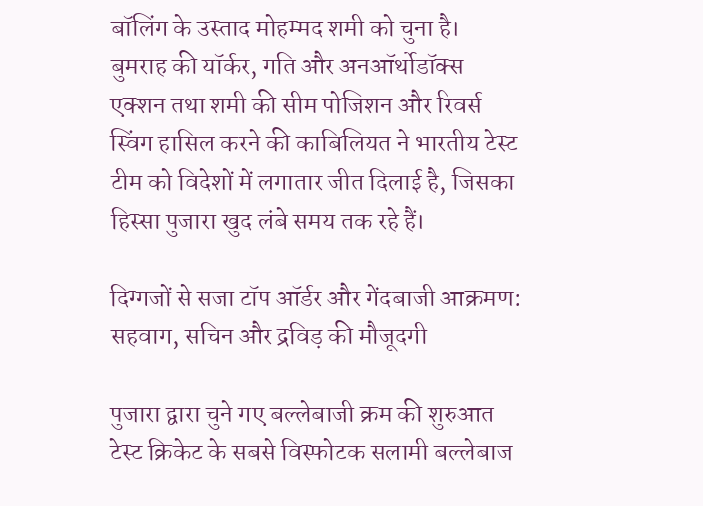बॉलिंग के उस्ताद मोहम्मद शमी को चुना है। बुमराह की यॉर्कर, गति और अनऑर्थोडॉक्स एक्शन तथा शमी की सीम पोजिशन और रिवर्स स्विंग हासिल करने की काबिलियत ने भारतीय टेस्ट टीम को विदेशों में लगातार जीत दिलाई है, जिसका हिस्सा पुजारा खुद लंबे समय तक रहे हैं।

दिग्गजों से सजा टॉप ऑर्डर और गेंदबाजी आक्रमण: सहवाग, सचिन और द्रविड़ की मौजूदगी

पुजारा द्वारा चुने गए बल्लेबाजी क्रम की शुरुआत टेस्ट क्रिकेट के सबसे विस्फोटक सलामी बल्लेबाज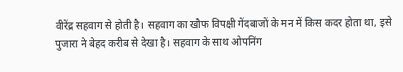वीरेंद्र सहवाग से होती है। सहवाग का खौफ विपक्षी गेंदबाजों के मन में किस कदर होता था, इसे पुजारा ने बेहद करीब से देखा है। सहवाग के साथ ओपनिंग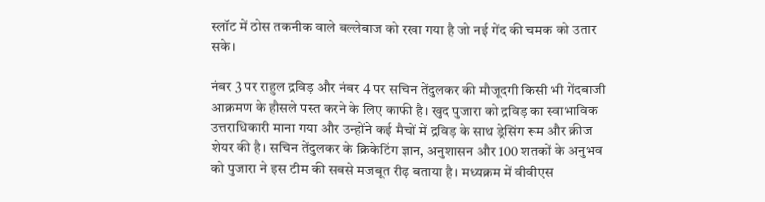स्लॉट में ठोस तकनीक वाले बल्लेबाज को रखा गया है जो नई गेंद की चमक को उतार सके।

नंबर 3 पर राहुल द्रविड़ और नंबर 4 पर सचिन तेंदुलकर की मौजूदगी किसी भी गेंदबाजी आक्रमण के हौसले पस्त करने के लिए काफी है। खुद पुजारा को द्रविड़ का स्वाभाविक उत्तराधिकारी माना गया और उन्होंने कई मैचों में द्रविड़ के साथ ड्रेसिंग रूम और क्रीज शेयर की है। सचिन तेंदुलकर के क्रिकेटिंग ज्ञान, अनुशासन और 100 शतकों के अनुभव को पुजारा ने इस टीम की सबसे मजबूत रीढ़ बताया है। मध्यक्रम में वीवीएस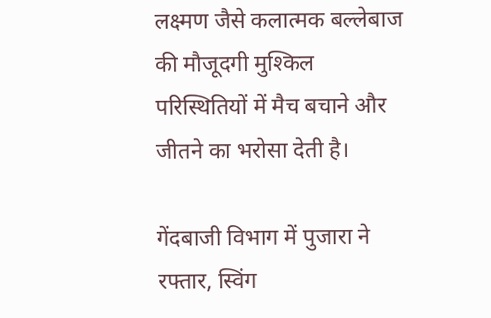लक्ष्मण जैसे कलात्मक बल्लेबाज की मौजूदगी मुश्किल परिस्थितियों में मैच बचाने और जीतने का भरोसा देती है।

गेंदबाजी विभाग में पुजारा ने रफ्तार, स्विंग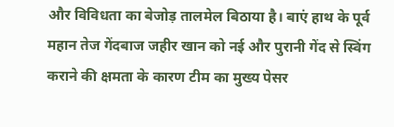और विविधता का बेजोड़ तालमेल बिठाया है। बाएं हाथ के पूर्व महान तेज गेंदबाज जहीर खान को नई और पुरानी गेंद से स्विंग कराने की क्षमता के कारण टीम का मुख्य पेसर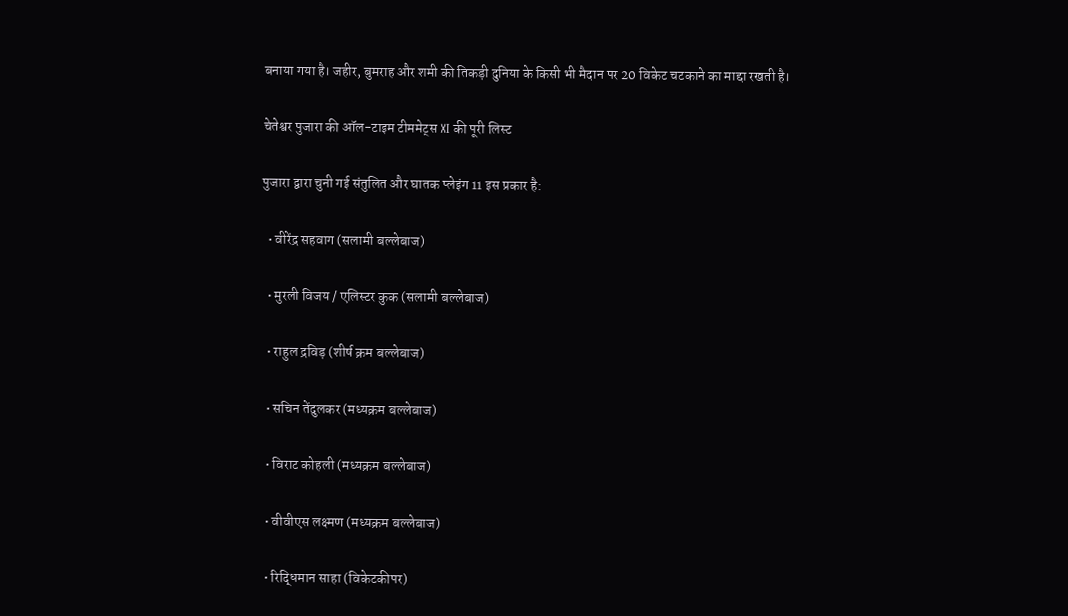बनाया गया है। जहीर, बुमराह और शमी की तिकड़ी दुनिया के किसी भी मैदान पर 20 विकेट चटकाने का माद्दा रखती है।

चेतेश्वर पुजारा की ऑल-टाइम टीममेट्स XI की पूरी लिस्ट

पुजारा द्वारा चुनी गई संतुलित और घातक प्लेइंग 11 इस प्रकार है:

  • वीरेंद्र सहवाग (सलामी बल्लेबाज)

  • मुरली विजय / एलिस्टर कुक (सलामी बल्लेबाज)

  • राहुल द्रविड़ (शीर्ष क्रम बल्लेबाज)

  • सचिन तेंदुलकर (मध्यक्रम बल्लेबाज)

  • विराट कोहली (मध्यक्रम बल्लेबाज)

  • वीवीएस लक्ष्मण (मध्यक्रम बल्लेबाज)

  • रिद्धिमान साहा (विकेटकीपर)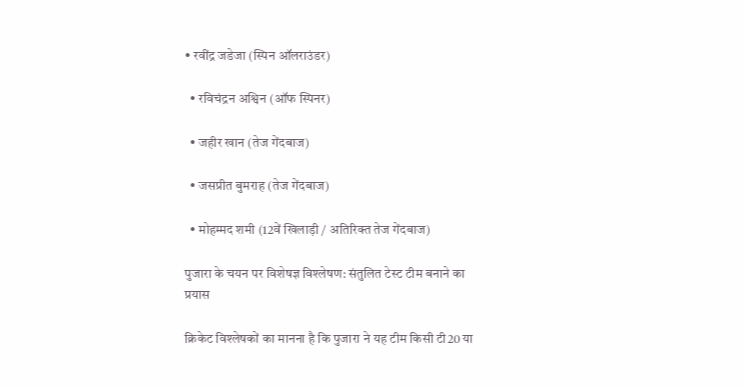• रवींद्र जडेजा (स्पिन ऑलराउंडर)

  • रविचंद्रन अश्विन (ऑफ स्पिनर)

  • जहीर खान (तेज गेंदबाज)

  • जसप्रीत बुमराह (तेज गेंदबाज)

  • मोहम्मद शमी (12वें खिलाड़ी / अतिरिक्त तेज गेंदबाज)

पुजारा के चयन पर विशेषज्ञ विश्लेषण: संतुलित टेस्ट टीम बनाने का प्रयास

क्रिकेट विश्लेषकों का मानना है कि पुजारा ने यह टीम किसी टी20 या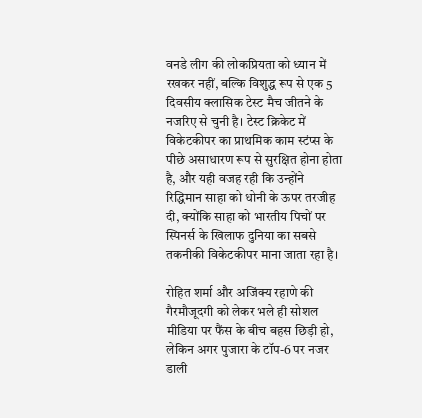वनडे लीग की लोकप्रियता को ध्यान में रखकर नहीं, बल्कि विशुद्ध रूप से एक 5 दिवसीय क्लासिक टेस्ट मैच जीतने के नजरिए से चुनी है। टेस्ट क्रिकेट में विकेटकीपर का प्राथमिक काम स्टंप्स के पीछे असाधारण रूप से सुरक्षित होना होता है, और यही वजह रही कि उन्होंने रिद्धिमान साहा को धोनी के ऊपर तरजीह दी, क्योंकि साहा को भारतीय पिचों पर स्पिनर्स के खिलाफ दुनिया का सबसे तकनीकी विकेटकीपर माना जाता रहा है।

रोहित शर्मा और अजिंक्य रहाणे की गैरमौजूदगी को लेकर भले ही सोशल मीडिया पर फैंस के बीच बहस छिड़ी हो, लेकिन अगर पुजारा के टॉप-6 पर नजर डाली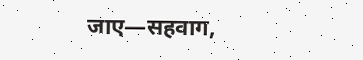जाए—सहवाग,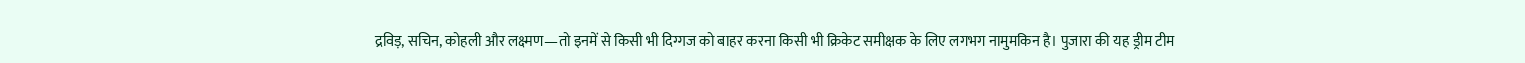द्रविड़, सचिन, कोहली और लक्ष्मण—तो इनमें से किसी भी दिग्गज को बाहर करना किसी भी क्रिकेट समीक्षक के लिए लगभग नामुमकिन है। पुजारा की यह ड्रीम टीम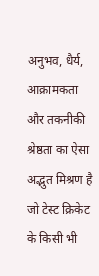अनुभव, धैर्य, आक्रामकता और तकनीकी श्रेष्ठता का ऐसा अद्भुत मिश्रण है जो टेस्ट क्रिकेट के किसी भी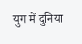युग में दुनिया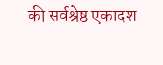की सर्वश्रेष्ठ एकादश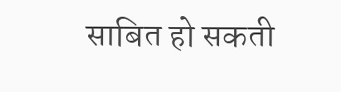साबित हो सकती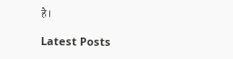है।

Latest Posts